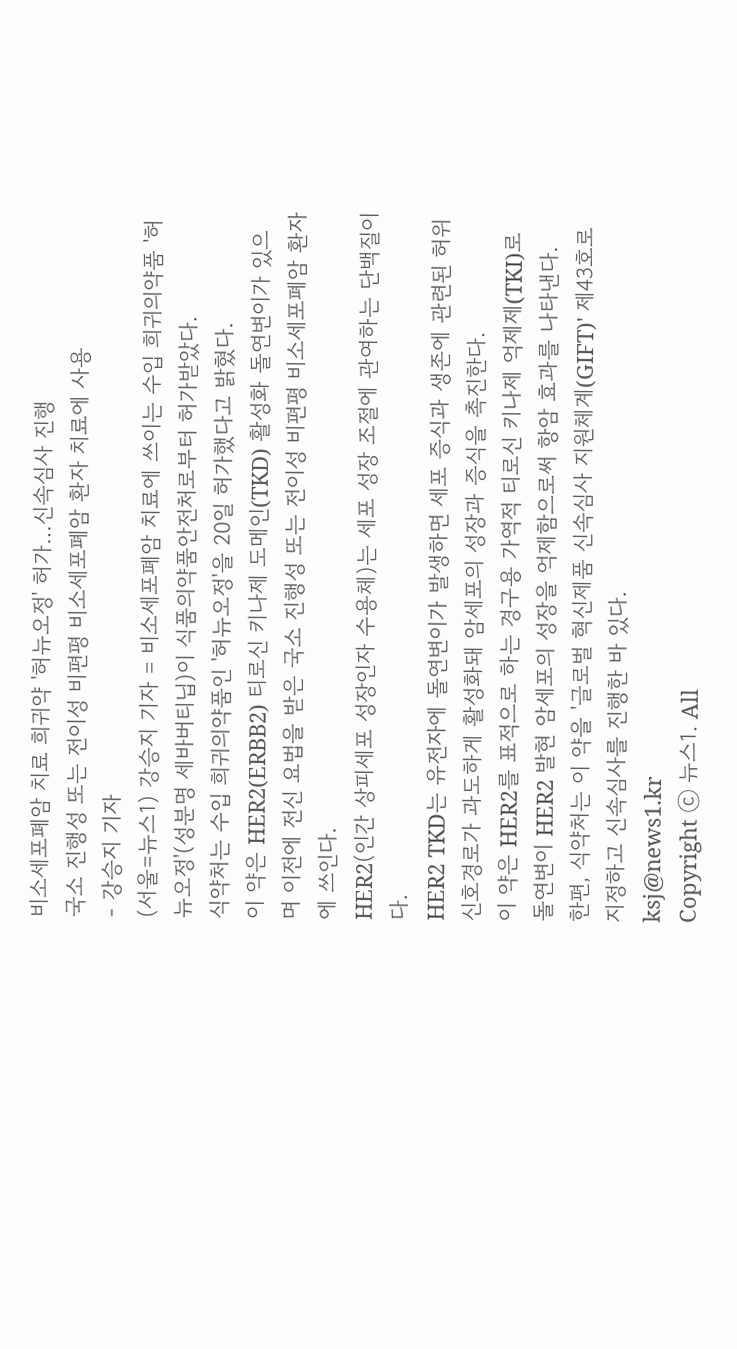비소세포폐암 치료 희귀약 '허뉴오정' 허가…신속심사 진행
국소 진행성 또는 전이성 비편평 비소세포폐암 환자 치료에 사용
- 강승지 기자
(서울=뉴스1) 강승지 기자 = 비소세포폐암 치료에 쓰이는 수입 희귀의약품 '허뉴오정'(성분명 세바버티닙)이 식품의약품안전처로부터 허가받았다.
식약처는 수입 희귀의약품인 '허뉴오정'을 20일 허가했다고 밝혔다.
이 약은 HER2(ERBB2) 티로신 키나제 도메인(TKD) 활성화 돌연변이가 있으며 이전에 전신 요법을 받은 국소 진행성 또는 전이성 비편평 비소세포폐암 환자에 쓰인다.
HER2(인간 상피세포 성장인자 수용체)는 세포 성장 조절에 관여하는 단백질이다.
HER2 TKD는 유전자에 돌연변이가 발생하면 세포 증식과 생존에 관련된 허위 신호경로가 과도하게 활성화돼 암세포의 성장과 증식을 촉진한다.
이 약은 HER2를 표적으로 하는 경구용 가역적 티로신 키나제 억제제(TKI)로 돌연변이 HER2 발현 암세포의 성장을 억제함으로써 항암 효과를 나타낸다.
한편, 식약처는 이 약을 '글로벌 혁신제품 신속심사 지원체계(GIFT)' 제43호로 지정하고 신속심사를 진행한 바 있다.
ksj@news1.kr
Copyright ⓒ 뉴스1. All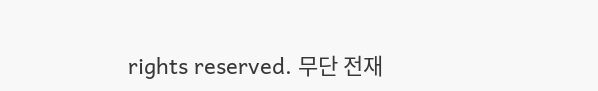rights reserved. 무단 전재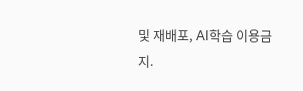및 재배포, AI학습 이용금지.